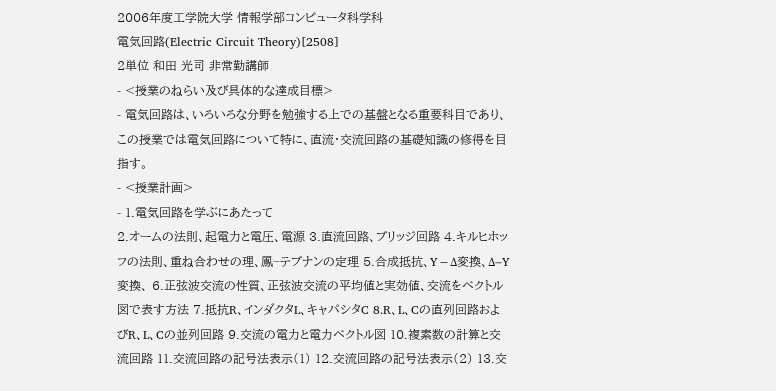2006年度工学院大学 情報学部コンピュータ科学科
電気回路(Electric Circuit Theory)[2508]
2単位 和田 光司 非常勤講師
- <授業のねらい及び具体的な達成目標>
- 電気回路は、いろいろな分野を勉強する上での基盤となる重要科目であり、この授業では電気回路について特に、直流・交流回路の基礎知識の修得を目指す。
- <授業計画>
- 1.電気回路を学ぶにあたって
2.オームの法則、起電力と電圧、電源 3.直流回路、ブリッジ回路 4.キルヒホッフの法則、重ね合わせの理、鳳−テブナンの定理 5.合成抵抗、Y−Δ変換、Δ−Y変換、 6.正弦波交流の性質、正弦波交流の平均値と実効値、交流をベクトル図で表す方法 7.抵抗R、インダクタL、キャパシタC 8.R、L、Cの直列回路およびR、L、Cの並列回路 9.交流の電力と電力ベクトル図 10.複素数の計算と交流回路 11.交流回路の記号法表示(1) 12.交流回路の記号法表示(2) 13.交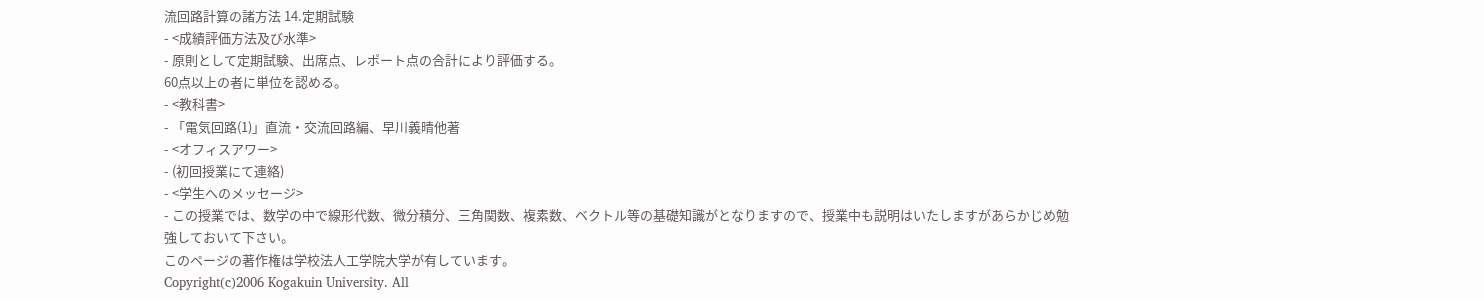流回路計算の諸方法 14.定期試験
- <成績評価方法及び水準>
- 原則として定期試験、出席点、レポート点の合計により評価する。
60点以上の者に単位を認める。
- <教科書>
- 「電気回路(1)」直流・交流回路編、早川義晴他著
- <オフィスアワー>
- (初回授業にて連絡)
- <学生へのメッセージ>
- この授業では、数学の中で線形代数、微分積分、三角関数、複素数、ベクトル等の基礎知識がとなりますので、授業中も説明はいたしますがあらかじめ勉強しておいて下さい。
このページの著作権は学校法人工学院大学が有しています。
Copyright(c)2006 Kogakuin University. All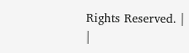Rights Reserved. |
|